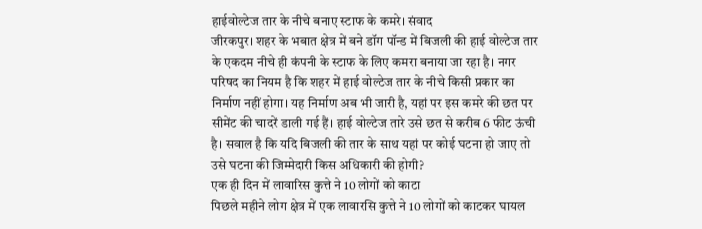हाईवोल्टेज तार के नीचे बनाए स्टाफ के कमरे। संवाद
जीरकपुर। शहर के भबात क्षेत्र में बने डॉग पॉन्ड में बिजली की हाई वोल्टेज तार के एकदम नीचे ही कंपनी के स्टाफ के लिए कमरा बनाया जा रहा है। नगर परिषद का नियम है कि शहर में हाई वोल्टेज तार के नीचे किसी प्रकार का निर्माण नहीं होगा। यह निर्माण अब भी जारी है, यहां पर इस कमरे की छत पर सीमेंट की चादरें डाली गई हैं। हाई वोल्टेज तारे उसे छत से करीब 6 फीट ऊंची है। सवाल है कि यदि बिजली की तार के साथ यहां पर कोई घटना हो जाए तो उसे घटना की जिम्मेदारी किस अधिकारी की होगी?
एक ही दिन में लावारिस कुत्ते ने 10 लोगों को काटा
पिछले महीने लोग क्षेत्र में एक लावारसि कुत्ते ने 10 लोगों को काटकर घायल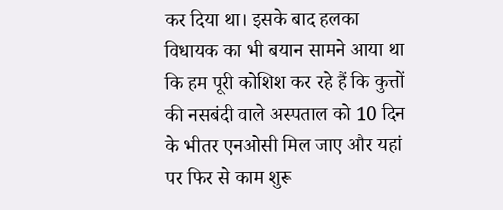कर दिया था। इसके बाद हलका विधायक का भी बयान सामने आया था कि हम पूरी कोशिश कर रहे हैं कि कुत्तों की नसबंदी वाले अस्पताल को 10 दिन के भीतर एनओसी मिल जाए और यहां पर फिर से काम शुरू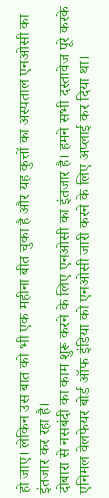हो जाए। लेकिन उस बात को भी एक महीना बीत चुका है और यह कुत्तों का अस्पताल एनओसी का इंतजार कर रहा है।
दोबारा से नसबंदी का काम शुरू करने के लिए एनओसी का इंतजार है। हमने सभी दस्तावेज पूरे करके एनिमल वेलफेयर बोर्ड ऑफ इंडिया को एनओसी जारी करने के लिए अप्लाई कर दिया था।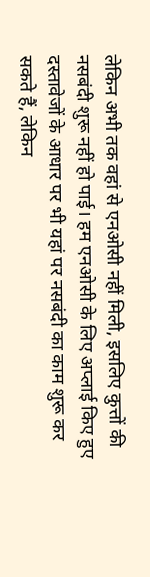लेकिन अभी तक वहां से एनओसी नहीं मिली, इसलिए कुत्तों की नसबंदी शुरू नहीं हो पाई। हम एनओसी के लिए अप्लाई किए हुए दस्तावेजों के आधार पर भी यहां पर नसबंदी का काम शुरू कर सकते हैं, लेकिन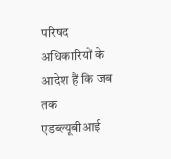परिषद अधिकारियों के आदेश हैं कि जब तक एडब्ल्यूबीआई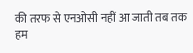की तरफ से एनओसी नहीं आ जाती तब तक हम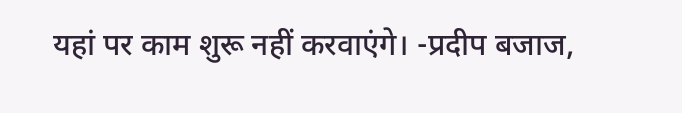यहां पर काम शुरू नहीं करवाएंगे। -प्रदीप बजाज,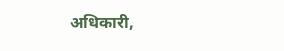अधिकारी,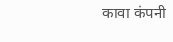कावा कंपनी